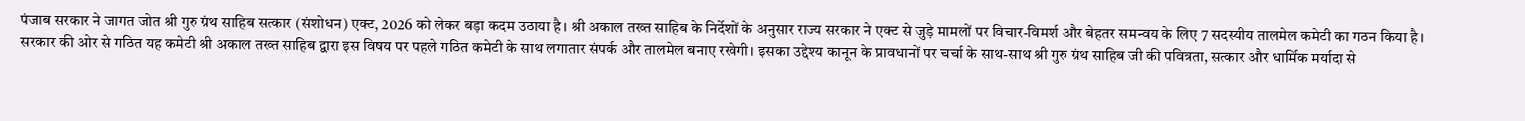पंजाब सरकार ने जागत जोत श्री गुरु ग्रंथ साहिब सत्कार (संशोधन) एक्ट, 2026 को लेकर बड़ा कदम उठाया है। श्री अकाल तख्त साहिब के निर्देशों के अनुसार राज्य सरकार ने एक्ट से जुड़े मामलों पर विचार-विमर्श और बेहतर समन्वय के लिए 7 सदस्यीय तालमेल कमेटी का गठन किया है।
सरकार की ओर से गठित यह कमेटी श्री अकाल तख्त साहिब द्वारा इस विषय पर पहले गठित कमेटी के साथ लगातार संपर्क और तालमेल बनाए रखेगी। इसका उद्देश्य कानून के प्रावधानों पर चर्चा के साथ-साथ श्री गुरु ग्रंथ साहिब जी की पवित्रता, सत्कार और धार्मिक मर्यादा से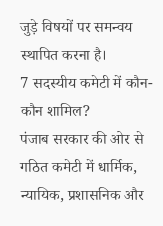जुड़े विषयों पर समन्वय स्थापित करना है।
7 सदस्यीय कमेटी में कौन-कौन शामिल?
पंजाब सरकार की ओर से गठित कमेटी में धार्मिक, न्यायिक, प्रशासनिक और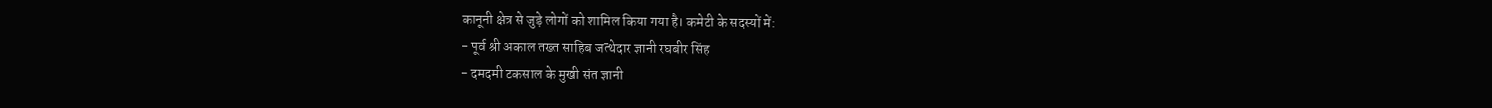कानूनी क्षेत्र से जुड़े लोगों को शामिल किया गया है। कमेटी के सदस्यों में:
- पूर्व श्री अकाल तख्त साहिब जत्थेदार ज्ञानी रघबीर सिंह
- दमदमी टकसाल के मुखी संत ज्ञानी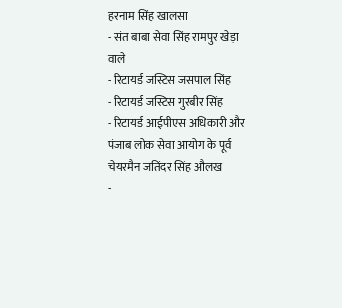हरनाम सिंह खालसा
- संत बाबा सेवा सिंह रामपुर खेड़ा वाले
- रिटायर्ड जस्टिस जसपाल सिंह
- रिटायर्ड जस्टिस गुरबीर सिंह
- रिटायर्ड आईपीएस अधिकारी और पंजाब लोक सेवा आयोग के पूर्व चेयरमैन जतिंदर सिंह औलख
-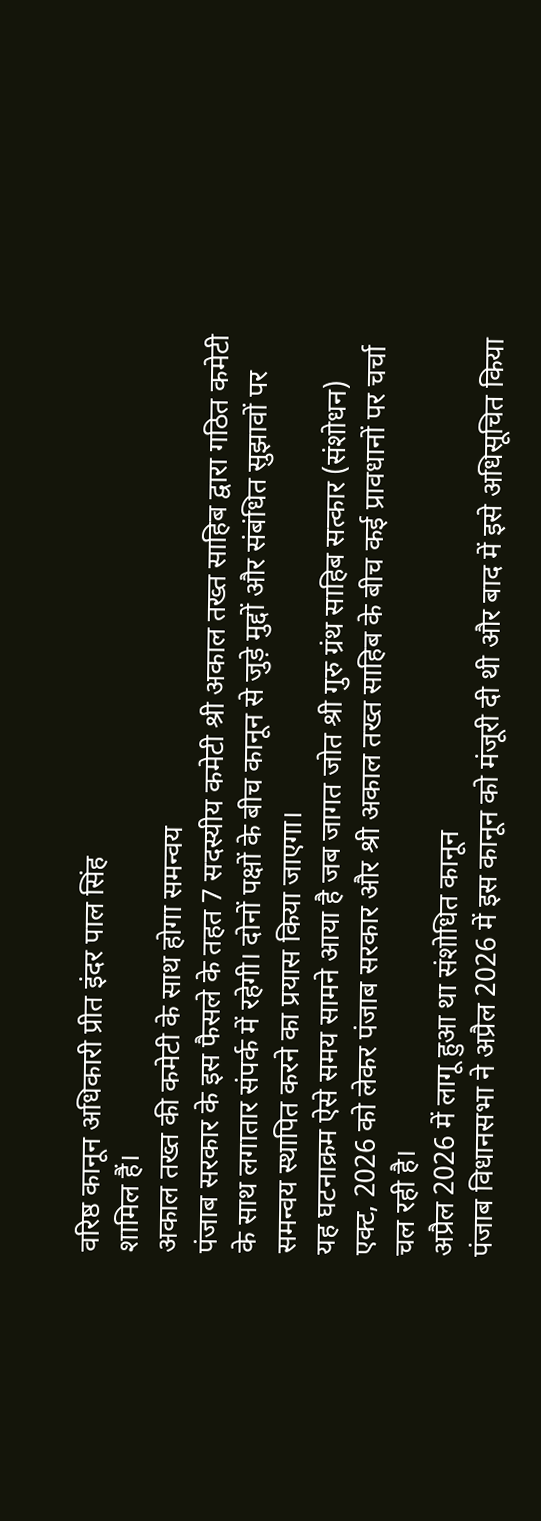वरिष्ठ कानून अधिकारी प्रीत इंदर पाल सिंह
शामिल हैं।
अकाल तख्त की कमेटी के साथ होगा समन्वय
पंजाब सरकार के इस फैसले के तहत 7 सदस्यीय कमेटी श्री अकाल तख्त साहिब द्वारा गठित कमेटी के साथ लगातार संपर्क में रहेगी। दोनों पक्षों के बीच कानून से जुड़े मुद्दों और संबंधित सुझावों पर समन्वय स्थापित करने का प्रयास किया जाएगा।
यह घटनाक्रम ऐसे समय सामने आया है जब जागत जोत श्री गुरु ग्रंथ साहिब सत्कार (संशोधन) एक्ट, 2026 को लेकर पंजाब सरकार और श्री अकाल तख्त साहिब के बीच कई प्रावधानों पर चर्चा चल रही है।
अप्रैल 2026 में लागू हुआ था संशोधित कानून
पंजाब विधानसभा ने अप्रैल 2026 में इस कानून को मंजूरी दी थी और बाद में इसे अधिसूचित किया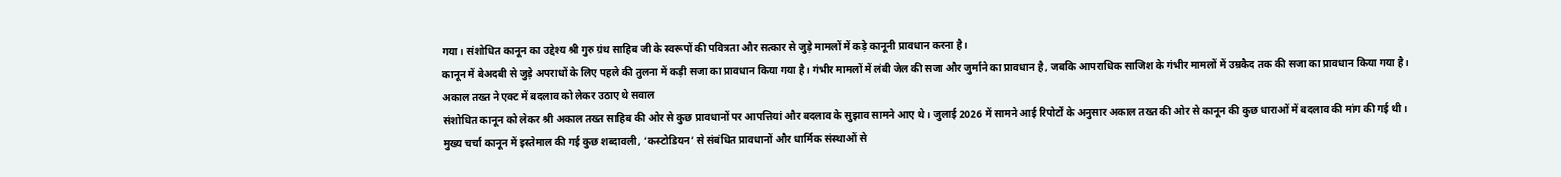गया। संशोधित कानून का उद्देश्य श्री गुरु ग्रंथ साहिब जी के स्वरूपों की पवित्रता और सत्कार से जुड़े मामलों में कड़े कानूनी प्रावधान करना है।
कानून में बेअदबी से जुड़े अपराधों के लिए पहले की तुलना में कड़ी सजा का प्रावधान किया गया है। गंभीर मामलों में लंबी जेल की सजा और जुर्माने का प्रावधान है, जबकि आपराधिक साजिश के गंभीर मामलों में उम्रकैद तक की सजा का प्रावधान किया गया है।
अकाल तख्त ने एक्ट में बदलाव को लेकर उठाए थे सवाल
संशोधित कानून को लेकर श्री अकाल तख्त साहिब की ओर से कुछ प्रावधानों पर आपत्तियां और बदलाव के सुझाव सामने आए थे। जुलाई 2026 में सामने आई रिपोर्टों के अनुसार अकाल तख्त की ओर से कानून की कुछ धाराओं में बदलाव की मांग की गई थी।
मुख्य चर्चा कानून में इस्तेमाल की गई कुछ शब्दावली, ‘कस्टोडियन’ से संबंधित प्रावधानों और धार्मिक संस्थाओं से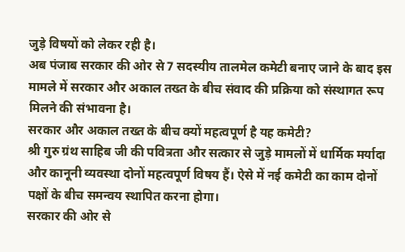जुड़े विषयों को लेकर रही है।
अब पंजाब सरकार की ओर से 7 सदस्यीय तालमेल कमेटी बनाए जाने के बाद इस मामले में सरकार और अकाल तख्त के बीच संवाद की प्रक्रिया को संस्थागत रूप मिलने की संभावना है।
सरकार और अकाल तख्त के बीच क्यों महत्वपूर्ण है यह कमेटी?
श्री गुरु ग्रंथ साहिब जी की पवित्रता और सत्कार से जुड़े मामलों में धार्मिक मर्यादा और कानूनी व्यवस्था दोनों महत्वपूर्ण विषय हैं। ऐसे में नई कमेटी का काम दोनों पक्षों के बीच समन्वय स्थापित करना होगा।
सरकार की ओर से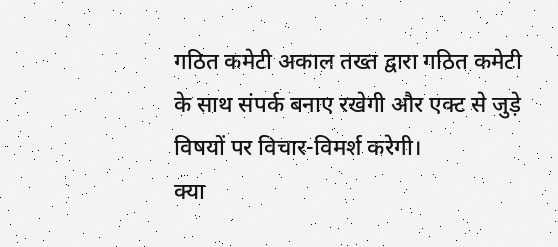गठित कमेटी अकाल तख्त द्वारा गठित कमेटी के साथ संपर्क बनाए रखेगी और एक्ट से जुड़े विषयों पर विचार-विमर्श करेगी।
क्या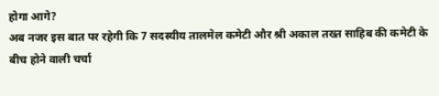होगा आगे?
अब नजर इस बात पर रहेगी कि 7 सदस्यीय तालमेल कमेटी और श्री अकाल तख्त साहिब की कमेटी के बीच होने वाली चर्चा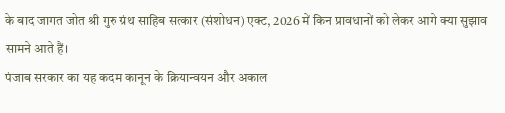के बाद जागत जोत श्री गुरु ग्रंथ साहिब सत्कार (संशोधन) एक्ट, 2026 में किन प्रावधानों को लेकर आगे क्या सुझाव सामने आते हैं।
पंजाब सरकार का यह कदम कानून के क्रियान्वयन और अकाल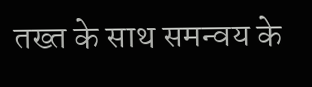तख्त के साथ समन्वय के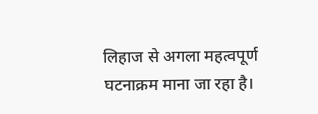लिहाज से अगला महत्वपूर्ण घटनाक्रम माना जा रहा है।